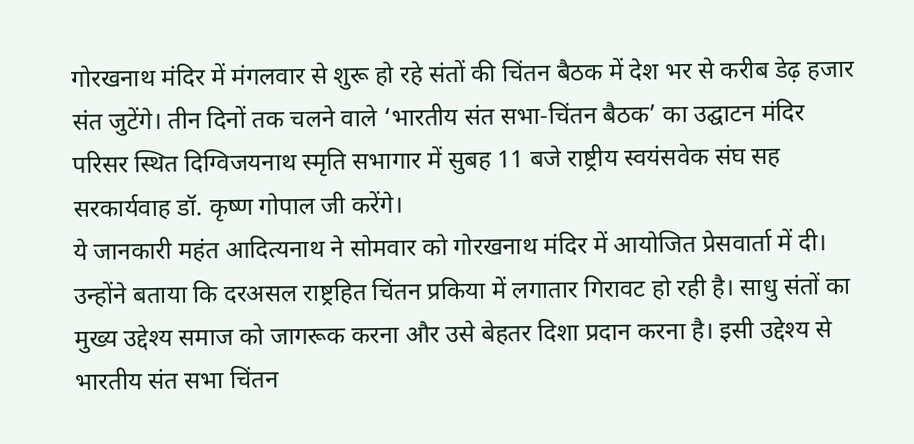गोरखनाथ मंदिर में मंगलवार से शुरू हो रहे संतों की चिंतन बैठक में देश भर से करीब डेढ़ हजार संत जुटेंगे। तीन दिनों तक चलने वाले ‘भारतीय संत सभा-चिंतन बैठक’ का उद्घाटन मंदिर परिसर स्थित दिग्विजयनाथ स्मृति सभागार में सुबह 11 बजे राष्ट्रीय स्वयंसवेक संघ सह सरकार्यवाह डॉ. कृष्ण गोपाल जी करेंगे।
ये जानकारी महंत आदित्यनाथ ने सोमवार को गोरखनाथ मंदिर में आयोजित प्रेसवार्ता में दी। उन्होंने बताया कि दरअसल राष्ट्रहित चिंतन प्रकिया में लगातार गिरावट हो रही है। साधु संतों का मुख्य उद्देश्य समाज को जागरूक करना और उसे बेहतर दिशा प्रदान करना है। इसी उद्देश्य से भारतीय संत सभा चिंतन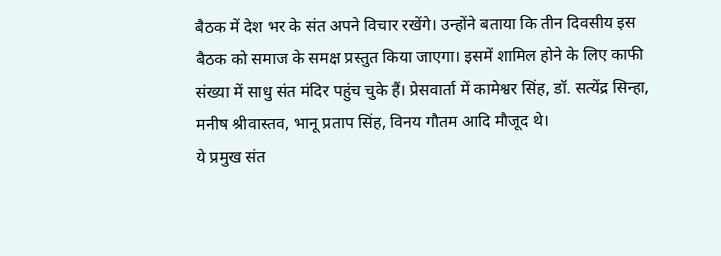बैठक में देश भर के संत अपने विचार रखेंगे। उन्होंने बताया कि तीन दिवसीय इस बैठक को समाज के समक्ष प्रस्तुत किया जाएगा। इसमें शामिल होने के लिए काफी संख्या में साधु संत मंदिर पहुंच चुके हैं। प्रेसवार्ता में कामेश्वर सिंह, डॉ. सत्येंद्र सिन्हा, मनीष श्रीवास्तव, भानू प्रताप सिंह, विनय गौतम आदि मौजूद थे।
ये प्रमुख संत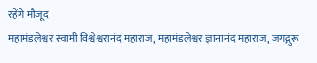रहेंगे मौजूद
महामंडलेश्वर स्वामी विश्वेश्वरानंद महाराज, महामंडलेश्वर ज्ञानानंद महाराज, जगद्गुरू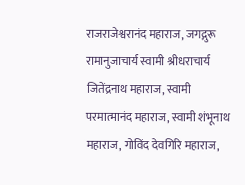राजराजेश्वरानंद महाराज, जगद्गुरू रामानुजाचार्य स्वामी श्रीधराचार्य जितेंद्रनाथ महाराज, स्वामी परमात्मानंद महाराज, स्वामी शंभूनाथ महाराज, गोविंद देवगिरि महाराज,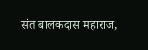संत बालकदास महाराज,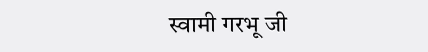स्वामी गरभू जी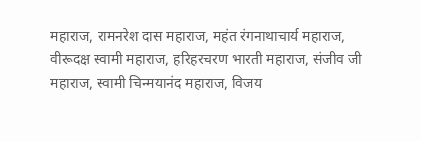महाराज, रामनरेश दास महाराज, महंत रंगनाथाचार्य महाराज, वीरूदक्ष स्वामी महाराज, हरिहरचरण भारती महाराज, संजीव जी महाराज, स्वामी चिन्मयानंद महाराज, विजय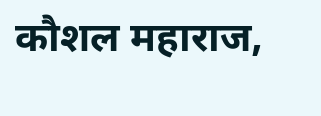कौशल महाराज,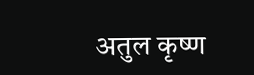अतुल कृष्ण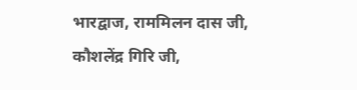भारद्वाज, राममिलन दास जी, कौशलेंद्र गिरि जी,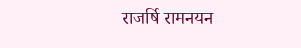राजर्षि रामनयन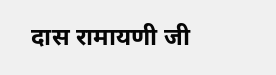दास रामायणी जी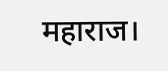महाराज।